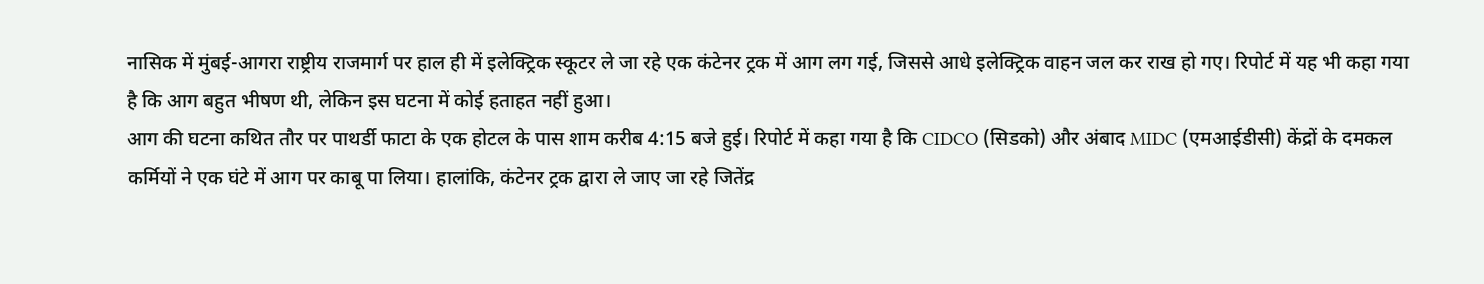नासिक में मुंबई-आगरा राष्ट्रीय राजमार्ग पर हाल ही में इलेक्ट्रिक स्कूटर ले जा रहे एक कंटेनर ट्रक में आग लग गई, जिससे आधे इलेक्ट्रिक वाहन जल कर राख हो गए। रिपोर्ट में यह भी कहा गया है कि आग बहुत भीषण थी, लेकिन इस घटना में कोई हताहत नहीं हुआ।
आग की घटना कथित तौर पर पाथर्डी फाटा के एक होटल के पास शाम करीब 4:15 बजे हुई। रिपोर्ट में कहा गया है कि CIDCO (सिडको) और अंबाद MIDC (एमआईडीसी) केंद्रों के दमकल कर्मियों ने एक घंटे में आग पर काबू पा लिया। हालांकि, कंटेनर ट्रक द्वारा ले जाए जा रहे जितेंद्र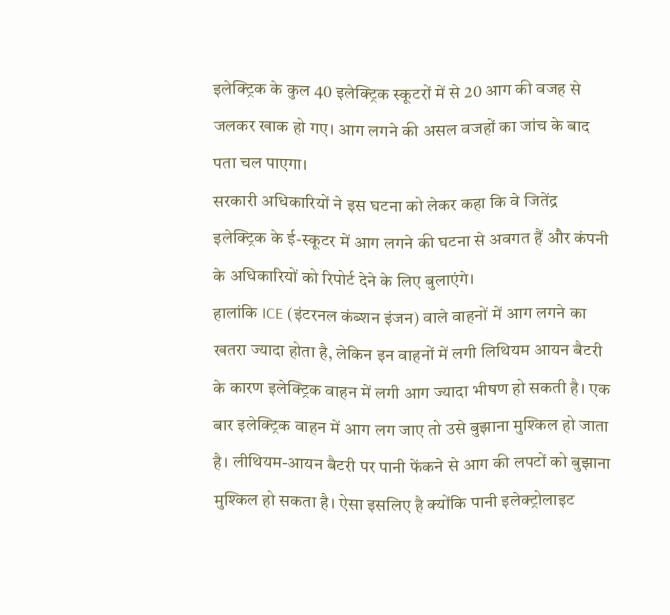इलेक्ट्रिक के कुल 40 इलेक्ट्रिक स्कूटरों में से 20 आग की वजह से जलकर खाक हो गए। आग लगने की असल वजहों का जांच के बाद पता चल पाएगा।
सरकारी अधिकारियों ने इस घटना को लेकर कहा कि वे जितेंद्र इलेक्ट्रिक के ई-स्कूटर में आग लगने की घटना से अवगत हैं और कंपनी के अधिकारियों को रिपोर्ट देने के लिए बुलाएंगे।
हालांकि ICE (इंटरनल कंब्शन इंजन) वाले वाहनों में आग लगने का खतरा ज्यादा होता है, लेकिन इन वाहनों में लगी लिथियम आयन बैटरी के कारण इलेक्ट्रिक वाहन में लगी आग ज्यादा भीषण हो सकती है। एक बार इलेक्ट्रिक वाहन में आग लग जाए तो उसे बुझाना मुश्किल हो जाता है। लीथियम-आयन बैटरी पर पानी फेंकने से आग की लपटों को बुझाना मुश्किल हो सकता है। ऐसा इसलिए है क्योंकि पानी इलेक्ट्रोलाइट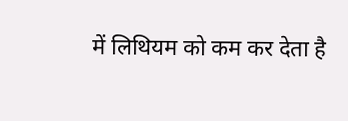में लिथियम को कम कर देता है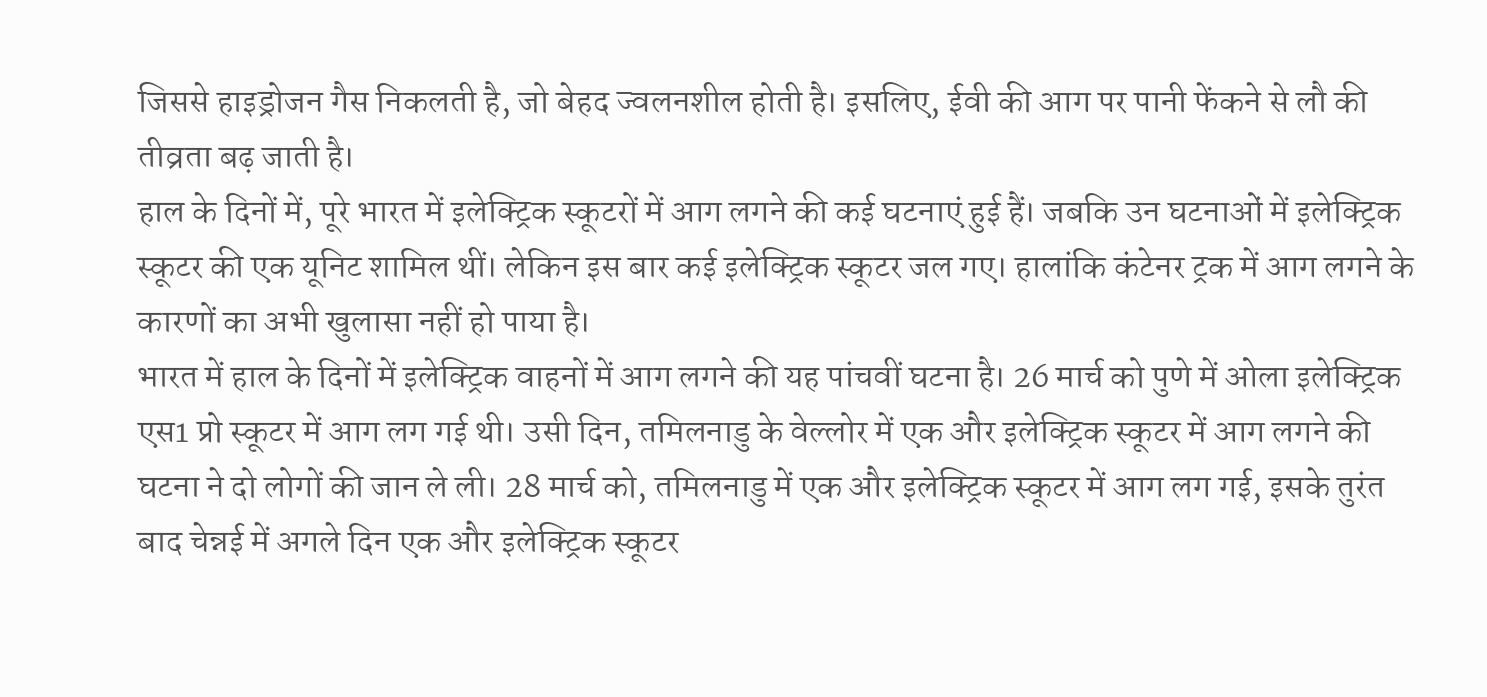जिससे हाइड्रोजन गैस निकलती है, जो बेहद ज्वलनशील होती है। इसलिए, ईवी की आग पर पानी फेंकने से लौ की तीव्रता बढ़ जाती है।
हाल के दिनों में, पूरे भारत में इलेक्ट्रिक स्कूटरों में आग लगने की कई घटनाएं हुई हैं। जबकि उन घटनाओं में इलेक्ट्रिक स्कूटर की एक यूनिट शामिल थीं। लेकिन इस बार कई इलेक्ट्रिक स्कूटर जल गए। हालांकि कंटेनर ट्रक में आग लगने के कारणों का अभी खुलासा नहीं हो पाया है।
भारत में हाल के दिनों में इलेक्ट्रिक वाहनों में आग लगने की यह पांचवीं घटना है। 26 मार्च को पुणे में ओला इलेक्ट्रिक एस1 प्रो स्कूटर में आग लग गई थी। उसी दिन, तमिलनाडु के वेल्लोर में एक और इलेक्ट्रिक स्कूटर में आग लगने की घटना ने दो लोगों की जान ले ली। 28 मार्च को, तमिलनाडु में एक और इलेक्ट्रिक स्कूटर में आग लग गई, इसके तुरंत बाद चेन्नई में अगले दिन एक और इलेक्ट्रिक स्कूटर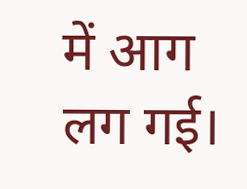में आग लग गई।